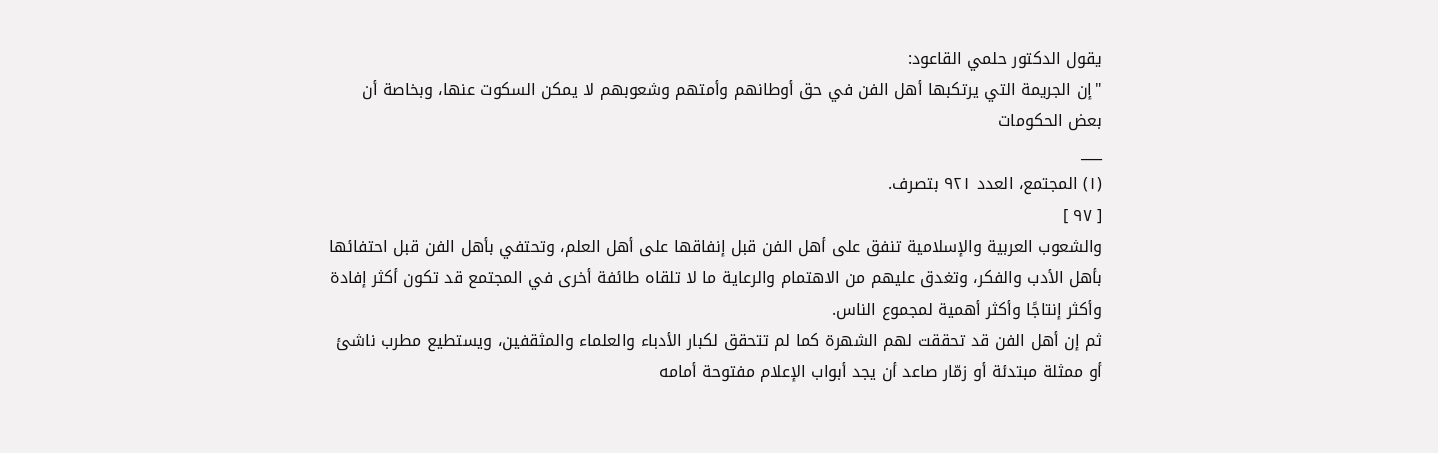يقول الدكتور حلمي القاعود:
"إن الجريمة التي يرتكبها أهل الفن في حق أوطانهم وأمتهم وشعوبهم لا يمكن السكوت عنها، وبخاصة أن بعض الحكومات
___
(١) المجتمع، العدد ٩٢١ بتصرف.
[ ٩٧ ]
والشعوب العربية والإسلامية تنفق على أهل الفن قبل إنفاقها على أهل العلم، وتحتفي بأهل الفن قبل احتفائها بأهل الأدب والفكر، وتغدق عليهم من الاهتمام والرعاية ما لا تلقاه طائفة أخرى في المجتمع قد تكون أكثر إفادة وأكثر إنتاجًا وأكثر أهمية لمجموع الناس.
ثم إن أهل الفن قد تحققت لهم الشهرة كما لم تتحقق لكبار الأدباء والعلماء والمثقفين، ويستطيع مطرب ناشئ أو ممثلة مبتدئة أو زمّار صاعد أن يجد أبواب الإعلام مفتوحة أمامه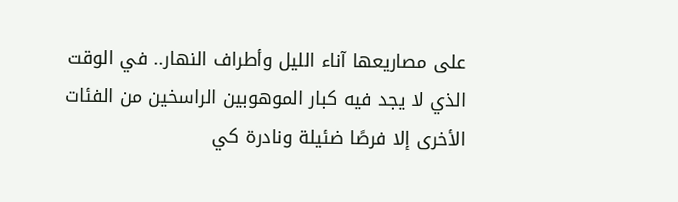على مصاريعها آناء الليل وأطراف النهار.. في الوقت الذي لا يجد فيه كبار الموهوبين الراسخين من الفئات الأخرى إلا فرصًا ضئيلة ونادرة كي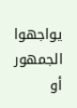يواجهوا الجمهور أو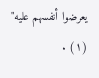يعرضوا أنفسهم عليه" (١) .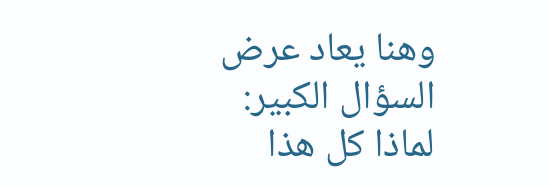وهنا يعاد عرض السؤال الكبير: لماذا كل هذا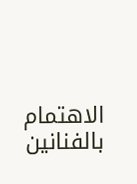الاهتمام بالفنانين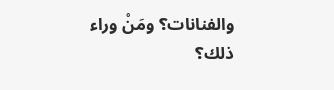والفنانات؟ ومَنْ وراء ذلك؟